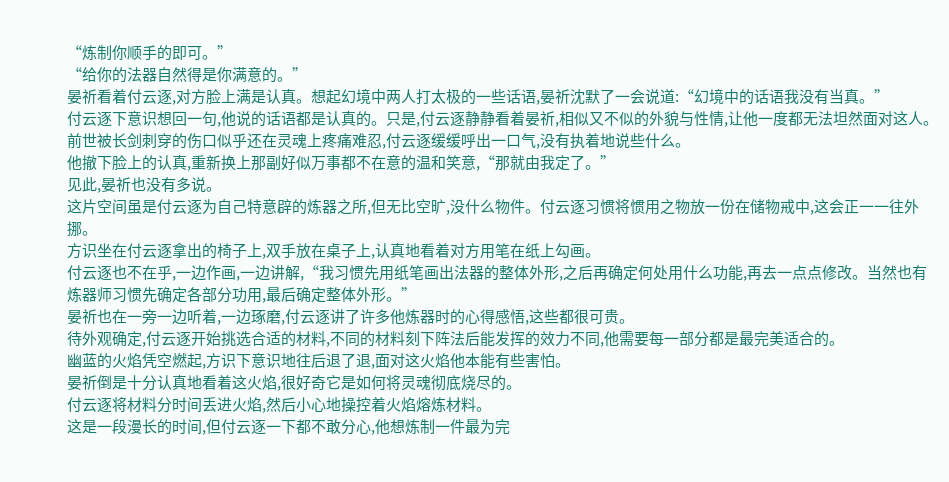“炼制你顺手的即可。”
“给你的法器自然得是你满意的。”
晏祈看着付云逐,对方脸上满是认真。想起幻境中两人打太极的一些话语,晏祈沈默了一会说道:“幻境中的话语我没有当真。”
付云逐下意识想回一句,他说的话语都是认真的。只是,付云逐静静看着晏祈,相似又不似的外貌与性情,让他一度都无法坦然面对这人。前世被长剑刺穿的伤口似乎还在灵魂上疼痛难忍,付云逐缓缓呼出一口气,没有执着地说些什么。
他撤下脸上的认真,重新换上那副好似万事都不在意的温和笑意,“那就由我定了。”
见此,晏祈也没有多说。
这片空间虽是付云逐为自己特意辟的炼器之所,但无比空旷,没什么物件。付云逐习惯将惯用之物放一份在储物戒中,这会正一一往外挪。
方识坐在付云逐拿出的椅子上,双手放在桌子上,认真地看着对方用笔在纸上勾画。
付云逐也不在乎,一边作画,一边讲解,“我习惯先用纸笔画出法器的整体外形,之后再确定何处用什么功能,再去一点点修改。当然也有炼器师习惯先确定各部分功用,最后确定整体外形。”
晏祈也在一旁一边听着,一边琢磨,付云逐讲了许多他炼器时的心得感悟,这些都很可贵。
待外观确定,付云逐开始挑选合适的材料,不同的材料刻下阵法后能发挥的效力不同,他需要每一部分都是最完美适合的。
幽蓝的火焰凭空燃起,方识下意识地往后退了退,面对这火焰他本能有些害怕。
晏祈倒是十分认真地看着这火焰,很好奇它是如何将灵魂彻底烧尽的。
付云逐将材料分时间丢进火焰,然后小心地操控着火焰熔炼材料。
这是一段漫长的时间,但付云逐一下都不敢分心,他想炼制一件最为完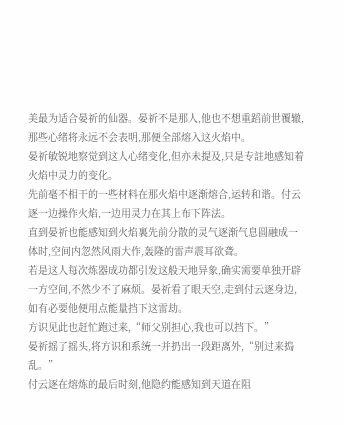美最为适合晏祈的仙器。晏祈不是那人,他也不想重蹈前世覆辙,那些心绪将永远不会表明,那便全部熔入这火焰中。
晏祈敏锐地察觉到这人心绪变化,但亦未提及,只是专註地感知着火焰中灵力的变化。
先前毫不相干的一些材料在那火焰中逐渐熔合,运转和谐。付云逐一边操作火焰,一边用灵力在其上布下阵法。
直到晏祈也能感知到火焰裏先前分散的灵气逐渐气息圆融成一体时,空间内忽然风雨大作,轰隆的雷声震耳欲聋。
若是这人每次炼器成功都引发这般天地异象,确实需要单独开辟一方空间,不然少不了麻烦。晏祈看了眼天空,走到付云逐身边,如有必要他便用点能量挡下这雷劫。
方识见此也赶忙跑过来,“师父别担心,我也可以挡下。”
晏祈摇了摇头,将方识和系统一并扔出一段距离外,“别过来捣乱。”
付云逐在熔炼的最后时刻,他隐约能感知到天道在阻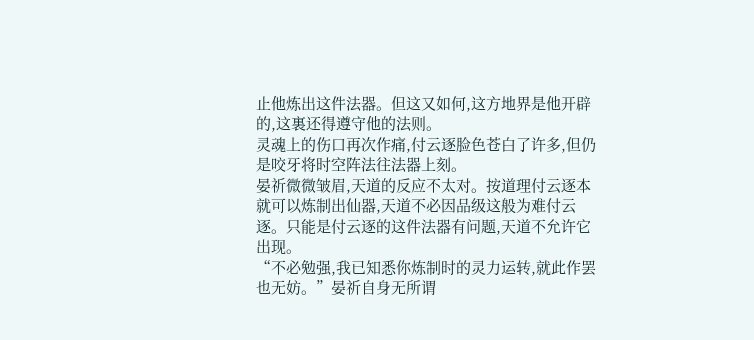止他炼出这件法器。但这又如何,这方地界是他开辟的,这裏还得遵守他的法则。
灵魂上的伤口再次作痛,付云逐脸色苍白了许多,但仍是咬牙将时空阵法往法器上刻。
晏祈微微皱眉,天道的反应不太对。按道理付云逐本就可以炼制出仙器,天道不必因品级这般为难付云逐。只能是付云逐的这件法器有问题,天道不允许它出现。
“不必勉强,我已知悉你炼制时的灵力运转,就此作罢也无妨。”晏祈自身无所谓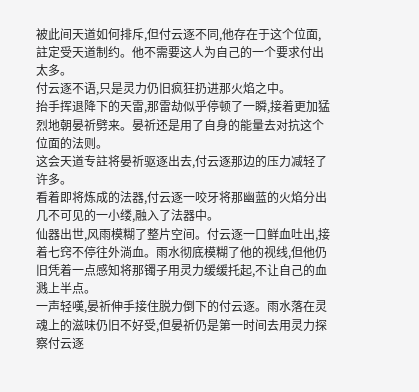被此间天道如何排斥,但付云逐不同,他存在于这个位面,註定受天道制约。他不需要这人为自己的一个要求付出太多。
付云逐不语,只是灵力仍旧疯狂扔进那火焰之中。
抬手挥退降下的天雷,那雷劫似乎停顿了一瞬,接着更加猛烈地朝晏祈劈来。晏祈还是用了自身的能量去对抗这个位面的法则。
这会天道专註将晏祈驱逐出去,付云逐那边的压力减轻了许多。
看着即将炼成的法器,付云逐一咬牙将那幽蓝的火焰分出几不可见的一小缕,融入了法器中。
仙器出世,风雨模糊了整片空间。付云逐一口鲜血吐出,接着七窍不停往外淌血。雨水彻底模糊了他的视线,但他仍旧凭着一点感知将那镯子用灵力缓缓托起,不让自己的血溅上半点。
一声轻嘆,晏祈伸手接住脱力倒下的付云逐。雨水落在灵魂上的滋味仍旧不好受,但晏祈仍是第一时间去用灵力探察付云逐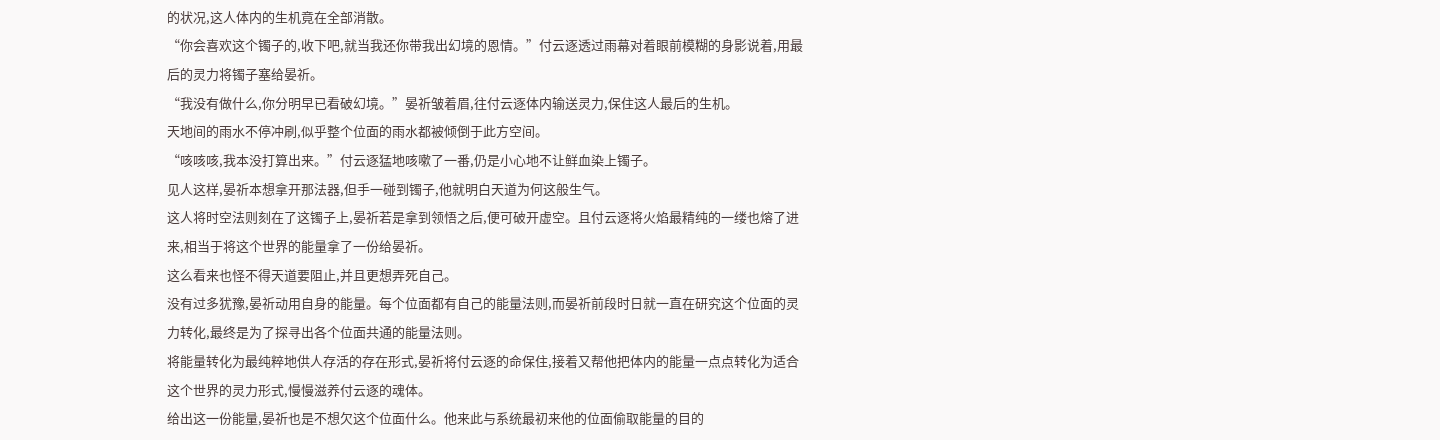的状况,这人体内的生机竟在全部消散。
“你会喜欢这个镯子的,收下吧,就当我还你带我出幻境的恩情。”付云逐透过雨幕对着眼前模糊的身影说着,用最后的灵力将镯子塞给晏祈。
“我没有做什么,你分明早已看破幻境。”晏祈皱着眉,往付云逐体内输送灵力,保住这人最后的生机。
天地间的雨水不停冲刷,似乎整个位面的雨水都被倾倒于此方空间。
“咳咳咳,我本没打算出来。”付云逐猛地咳嗽了一番,仍是小心地不让鲜血染上镯子。
见人这样,晏祈本想拿开那法器,但手一碰到镯子,他就明白天道为何这般生气。
这人将时空法则刻在了这镯子上,晏祈若是拿到领悟之后,便可破开虚空。且付云逐将火焰最精纯的一缕也熔了进来,相当于将这个世界的能量拿了一份给晏祈。
这么看来也怪不得天道要阻止,并且更想弄死自己。
没有过多犹豫,晏祈动用自身的能量。每个位面都有自己的能量法则,而晏祈前段时日就一直在研究这个位面的灵力转化,最终是为了探寻出各个位面共通的能量法则。
将能量转化为最纯粹地供人存活的存在形式,晏祈将付云逐的命保住,接着又帮他把体内的能量一点点转化为适合这个世界的灵力形式,慢慢滋养付云逐的魂体。
给出这一份能量,晏祈也是不想欠这个位面什么。他来此与系统最初来他的位面偷取能量的目的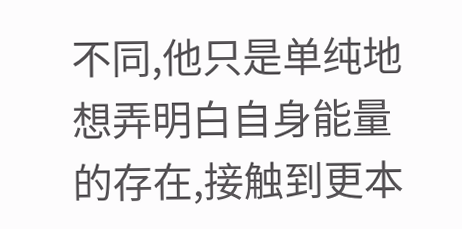不同,他只是单纯地想弄明白自身能量的存在,接触到更本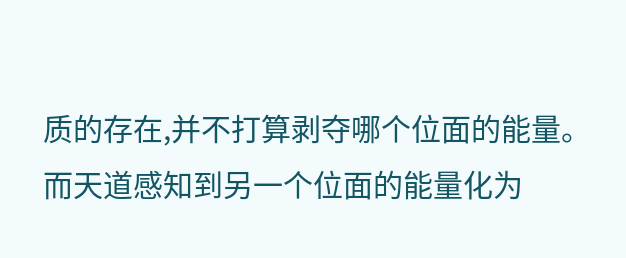质的存在,并不打算剥夺哪个位面的能量。
而天道感知到另一个位面的能量化为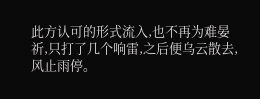此方认可的形式流入,也不再为难晏祈,只打了几个响雷,之后便乌云散去,风止雨停。